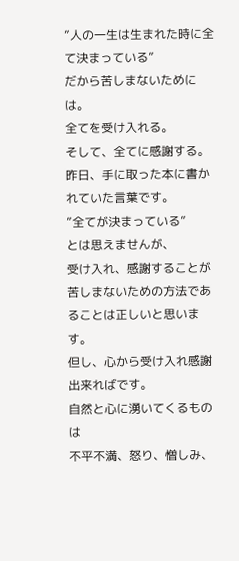”人の一生は生まれた時に全て決まっている”
だから苦しまないためには。
全てを受け入れる。
そして、全てに感謝する。
昨日、手に取った本に書かれていた言葉です。
”全てが決まっている”
とは思えませんが、
受け入れ、感謝することが苦しまないための方法であることは正しいと思います。
但し、心から受け入れ感謝出来ればです。
自然と心に湧いてくるものは
不平不満、怒り、憎しみ、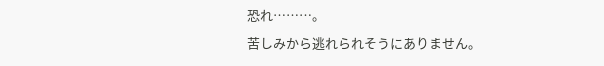恐れ………。
苦しみから逃れられそうにありません。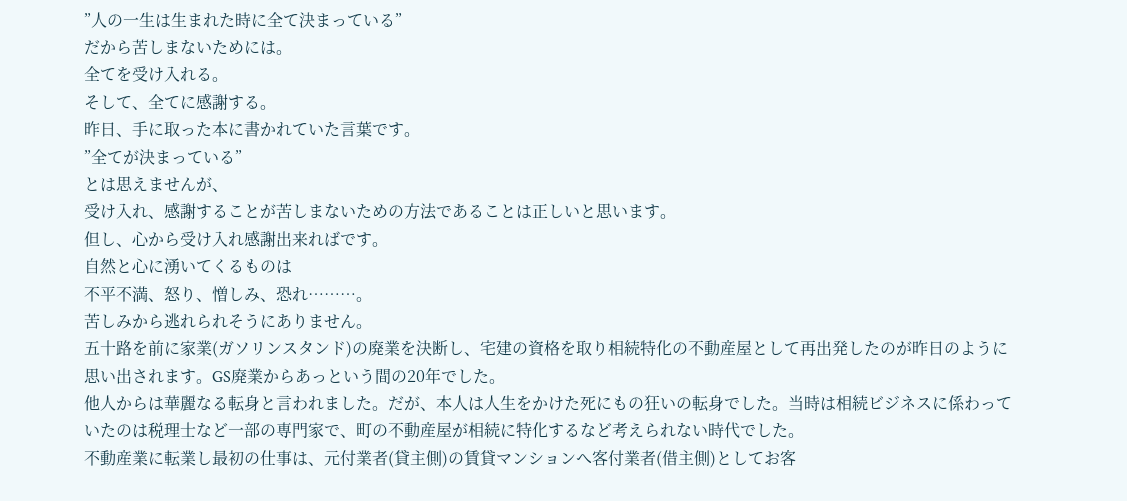”人の一生は生まれた時に全て決まっている”
だから苦しまないためには。
全てを受け入れる。
そして、全てに感謝する。
昨日、手に取った本に書かれていた言葉です。
”全てが決まっている”
とは思えませんが、
受け入れ、感謝することが苦しまないための方法であることは正しいと思います。
但し、心から受け入れ感謝出来ればです。
自然と心に湧いてくるものは
不平不満、怒り、憎しみ、恐れ………。
苦しみから逃れられそうにありません。
五十路を前に家業(ガソリンスタンド)の廃業を決断し、宅建の資格を取り相続特化の不動産屋として再出発したのが昨日のように思い出されます。GS廃業からあっという間の20年でした。
他人からは華麗なる転身と言われました。だが、本人は人生をかけた死にもの狂いの転身でした。当時は相続ビジネスに係わっていたのは税理士など一部の専門家で、町の不動産屋が相続に特化するなど考えられない時代でした。
不動産業に転業し最初の仕事は、元付業者(貸主側)の賃貸マンションへ客付業者(借主側)としてお客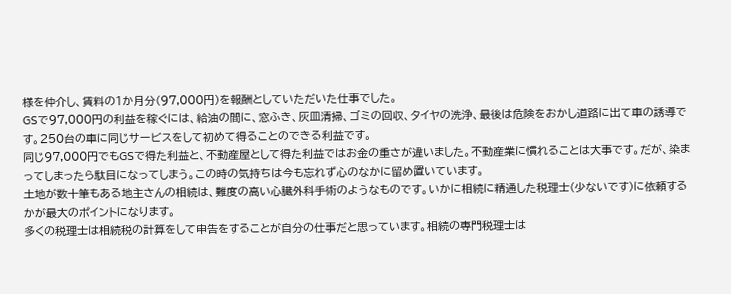様を仲介し、賃料の1か月分(97,000円)を報酬としていただいた仕事でした。
GSで97,000円の利益を稼ぐには、給油の間に、窓ふき、灰皿清掃、ゴミの回収、タイヤの洗浄、最後は危険をおかし道路に出て車の誘導です。250台の車に同じサービスをして初めて得ることのできる利益です。
同じ97,000円でもGSで得た利益と、不動産屋として得た利益ではお金の重さが違いました。不動産業に慣れることは大事です。だが、染まってしまったら駄目になってしまう。この時の気持ちは今も忘れず心のなかに留め置いています。
土地が数十筆もある地主さんの相続は、難度の高い心臓外科手術のようなものです。いかに相続に精通した税理士(少ないです)に依頼するかが最大のポイントになります。
多くの税理士は相続税の計算をして申告をすることが自分の仕事だと思っています。相続の専門税理士は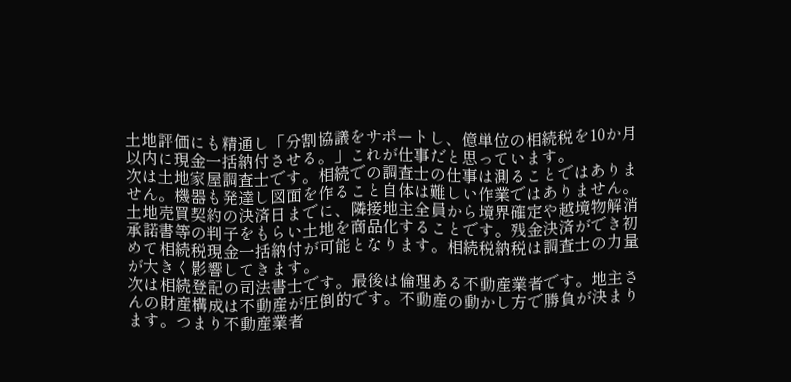土地評価にも精通し「分割協議をサポートし、億単位の相続税を10か月以内に現金一括納付させる。」これが仕事だと思っています。
次は土地家屋調査士です。相続での調査士の仕事は測ることではありません。機器も発達し図面を作ること自体は難しい作業ではありません。土地売買契約の決済日までに、隣接地主全員から境界確定や越境物解消承諾書等の判子をもらい土地を商品化することです。残金決済ができ初めて相続税現金一括納付が可能となります。相続税納税は調査士の力量が大きく影響してきます。
次は相続登記の司法書士です。最後は倫理ある不動産業者です。地主さんの財産構成は不動産が圧倒的です。不動産の動かし方で勝負が決まります。つまり不動産業者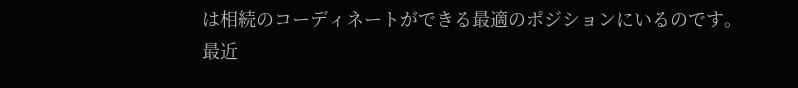は相続のコーディネートができる最適のポジションにいるのです。
最近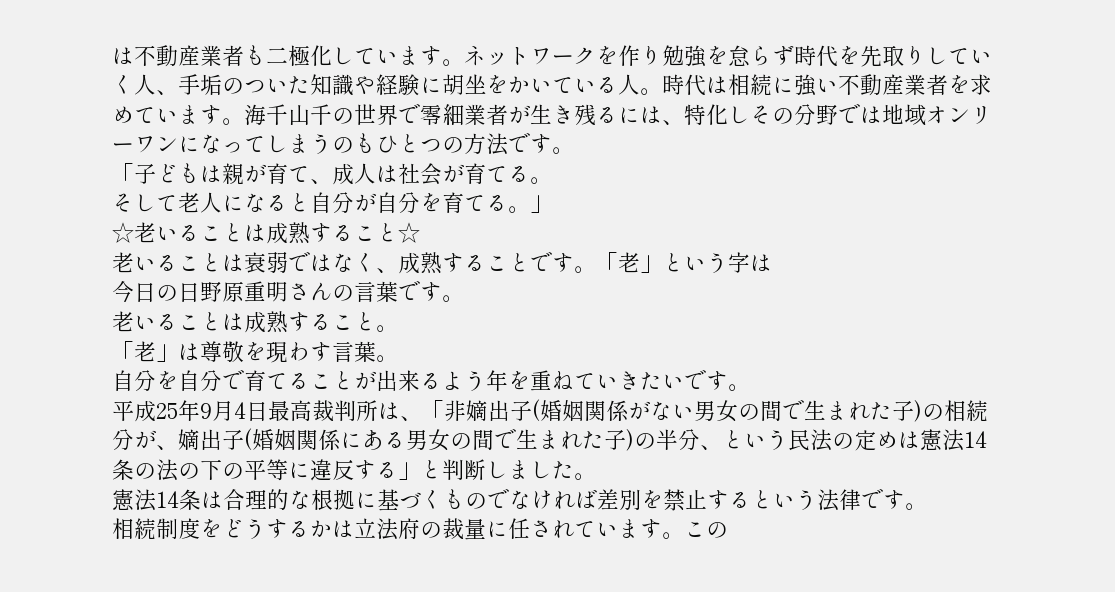は不動産業者も二極化しています。ネットワークを作り勉強を怠らず時代を先取りしていく人、手垢のついた知識や経験に胡坐をかいている人。時代は相続に強い不動産業者を求めています。海千山千の世界で零細業者が生き残るには、特化しその分野では地域オンリーワンになってしまうのもひとつの方法です。
「子どもは親が育て、成人は社会が育てる。
そして老人になると自分が自分を育てる。」
☆老いることは成熟すること☆
老いることは衰弱ではなく、成熟することです。「老」という字は
今日の日野原重明さんの言葉です。
老いることは成熟すること。
「老」は尊敬を現わす言葉。
自分を自分で育てることが出来るよう年を重ねていきたいです。
平成25年9月4日最高裁判所は、「非嫡出子(婚姻関係がない男女の間で生まれた子)の相続分が、嫡出子(婚姻関係にある男女の間で生まれた子)の半分、という民法の定めは憲法14条の法の下の平等に違反する」と判断しました。
憲法14条は合理的な根拠に基づくものでなければ差別を禁止するという法律です。
相続制度をどうするかは立法府の裁量に任されています。この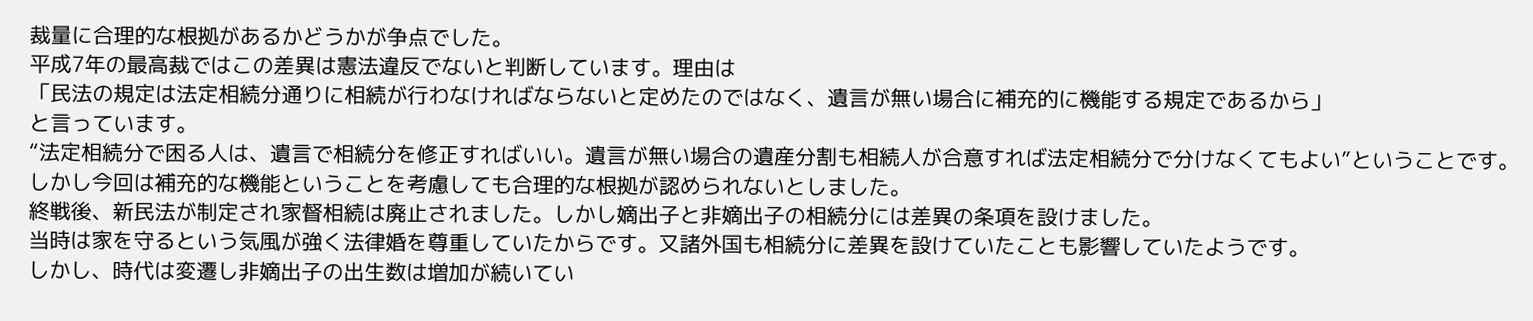裁量に合理的な根拠があるかどうかが争点でした。
平成7年の最高裁ではこの差異は憲法違反でないと判断しています。理由は
「民法の規定は法定相続分通りに相続が行わなければならないと定めたのではなく、遺言が無い場合に補充的に機能する規定であるから」
と言っています。
“法定相続分で困る人は、遺言で相続分を修正すればいい。遺言が無い場合の遺産分割も相続人が合意すれば法定相続分で分けなくてもよい”ということです。
しかし今回は補充的な機能ということを考慮しても合理的な根拠が認められないとしました。
終戦後、新民法が制定され家督相続は廃止されました。しかし嫡出子と非嫡出子の相続分には差異の条項を設けました。
当時は家を守るという気風が強く法律婚を尊重していたからです。又諸外国も相続分に差異を設けていたことも影響していたようです。
しかし、時代は変遷し非嫡出子の出生数は増加が続いてい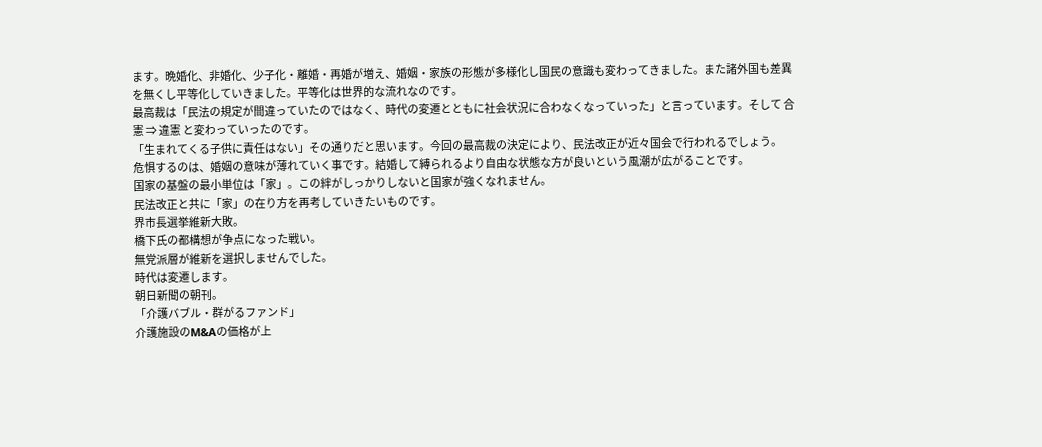ます。晩婚化、非婚化、少子化・離婚・再婚が増え、婚姻・家族の形態が多様化し国民の意識も変わってきました。また諸外国も差異を無くし平等化していきました。平等化は世界的な流れなのです。
最高裁は「民法の規定が間違っていたのではなく、時代の変遷とともに社会状況に合わなくなっていった」と言っています。そして 合憲 ⇒ 違憲 と変わっていったのです。
「生まれてくる子供に責任はない」その通りだと思います。今回の最高裁の決定により、民法改正が近々国会で行われるでしょう。
危惧するのは、婚姻の意味が薄れていく事です。結婚して縛られるより自由な状態な方が良いという風潮が広がることです。
国家の基盤の最小単位は「家」。この絆がしっかりしないと国家が強くなれません。
民法改正と共に「家」の在り方を再考していきたいものです。
界市長選挙維新大敗。
橋下氏の都構想が争点になった戦い。
無党派層が維新を選択しませんでした。
時代は変遷します。
朝日新聞の朝刊。
「介護バブル・群がるファンド」
介護施設のM&Aの価格が上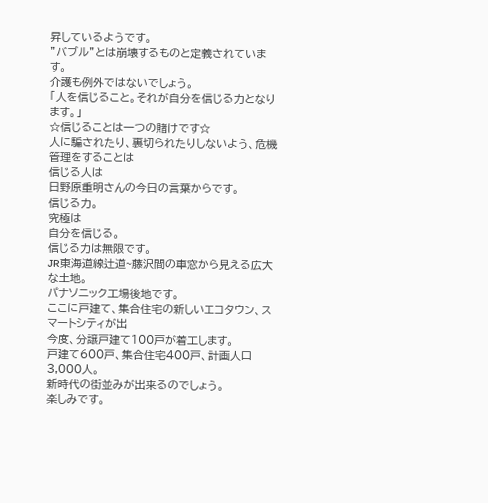昇しているようです。
”バブル”とは崩壊するものと定義されています。
介護も例外ではないでしょう。
「人を信じること。それが自分を信じる力となります。」
☆信じることは一つの賭けです☆
人に騙されたり、裏切られたりしないよう、危機管理をすることは
信じる人は
日野原重明さんの今日の言葉からです。
信じる力。
究極は
自分を信じる。
信じる力は無限です。
JR東海道線辻道~藤沢間の車窓から見える広大な土地。
パナソニック工場後地です。
ここに戸建て、集合住宅の新しいエコタウン、スマートシティが出
今度、分譲戸建て100戸が着工します。
戸建て600戸、集合住宅400戸、計画人口3,000人。
新時代の街並みが出来るのでしょう。
楽しみです。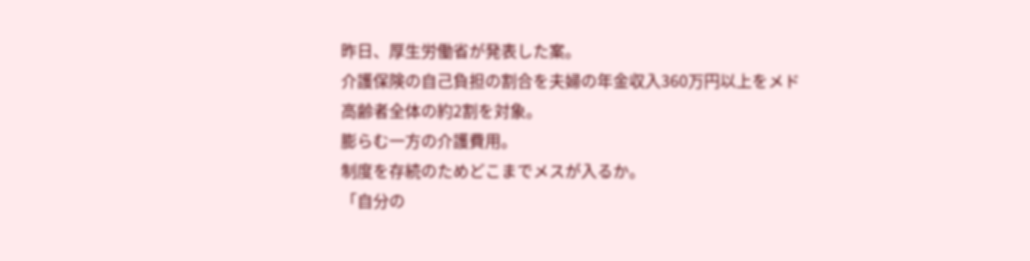昨日、厚生労働省が発表した案。
介護保険の自己負担の割合を夫婦の年金収入360万円以上をメド
高齢者全体の約2割を対象。
膨らむ一方の介護費用。
制度を存続のためどこまでメスが入るか。
「自分の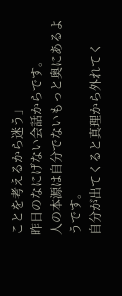ことを考えるから迷う」
昨日のなにげない会話からです。
人の本源は自分でないもっと奥にあるようです。
自分が出てくると真理から外れてく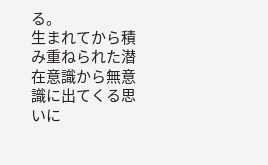る。
生まれてから積み重ねられた潜在意識から無意識に出てくる思いに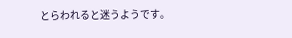とらわれると迷うようです。